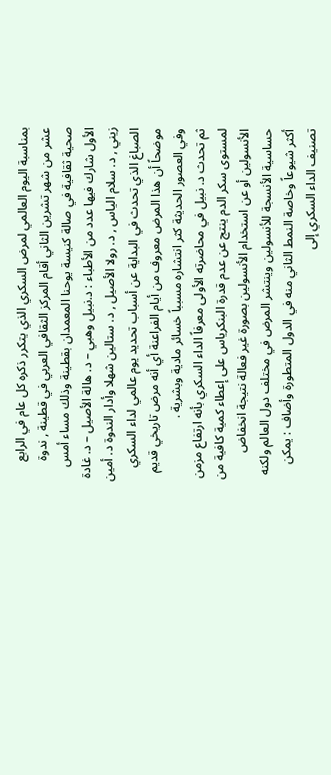بمناسبة اليوم العالمي لمرض السكري الذي يتكرر ذكره كل عام في الرابع عشر من شهر تشرين الثاني أقام المركز الثقافي العربي في قطينة , ندوة صحية ثقافية في صالة كنيسة يوحنا المعمدان بقطينة وذلك مساء أمس الأول شارك فيها عدد من الأطباء : د.نبيل وهبي – د. هالة الأصيل – د. غادة زيني , د. سلام الياس , د. رولا الأصيل , د. ستالين شهلا وأدار الندوة د. أمين الصباغ الذي تحدث في البداية عن أسباب تحديد يوم عالمي لداء السكري موضحاً أن هذا المرض معروف من أيام الفراعنة أي أنه مرض تاريخي قديم وفي العصور الحديثة كثر انتشاره مسبباً خسائر مادية وبشرية .
ثم تحدث د. نبيل في محاضرته الأولى معرفاً الداء السكري بأنه ارتفاع مزمن لمستوى سكر الدم ينتج عن عدم قدرة البنكرياس على إعطاء كمية كافية من الأنسولين أو عن استخدام الأنسولين بصورة غير فعالة نتيجة انخفاض حساسية الأنسجة للأنسولين وينتشر المرض في مختلف دول العالم ولكنه أكثر شيوعاً وخاصة النمط الثاني منه في الدول المتطورة وأضاف : يمكن تصنيف الداء السكري إلى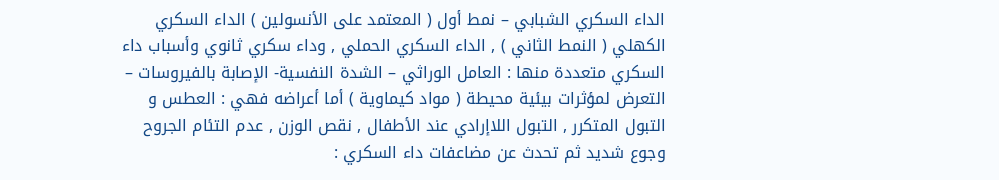الداء السكري الشبابي – نمط أول ( المعتمد على الأنسولين ) الداء السكري الكهلي ( النمط الثاني ) , الداء السكري الحملي , وداء سكري ثانوي وأسباب داء السكري متعددة منها : العامل الوراثي – الشدة النفسية- الإصابة بالفيروسات – التعرض لمؤثرات بيئية محيطة ( مواد كيماوية ) أما أعراضه فهي : العطس و التبول المتكرر , التبول اللاإرادي عند الأطفال , نقص الوزن , عدم التئام الجروح وجوع شديد ثم تحدث عن مضاعفات داء السكري :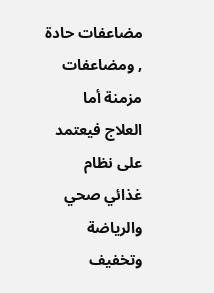مضاعفات حادة , ومضاعفات مزمنة أما العلاج فيعتمد على نظام غذائي صحي والرياضة وتخفيف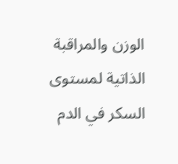الوزن والمراقبة الذاتية لمستوى السكر في الدم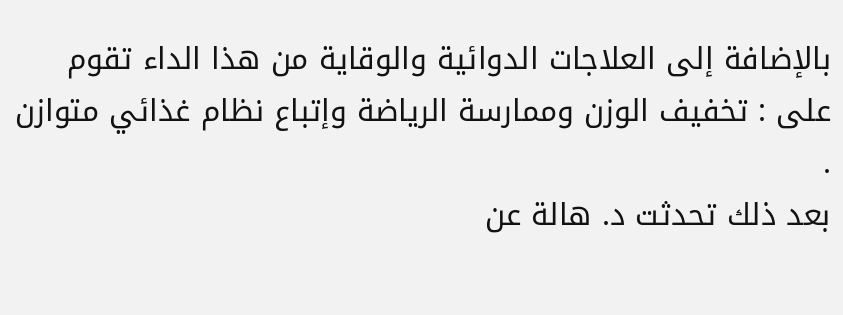بالإضافة إلى العلاجات الدوائية والوقاية من هذا الداء تقوم على : تخفيف الوزن وممارسة الرياضة وإتباع نظام غذائي متوازن .
بعد ذلك تحدثت د. هالة عن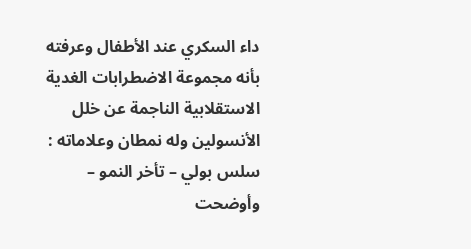داء السكري عند الأطفال وعرفته بأنه مجموعة الاضطرابات الغدية الاستقلابية الناجمة عن خلل الأنسولين وله نمطان وعلاماته : سلس بولي – تأخر النمو – وأوضحت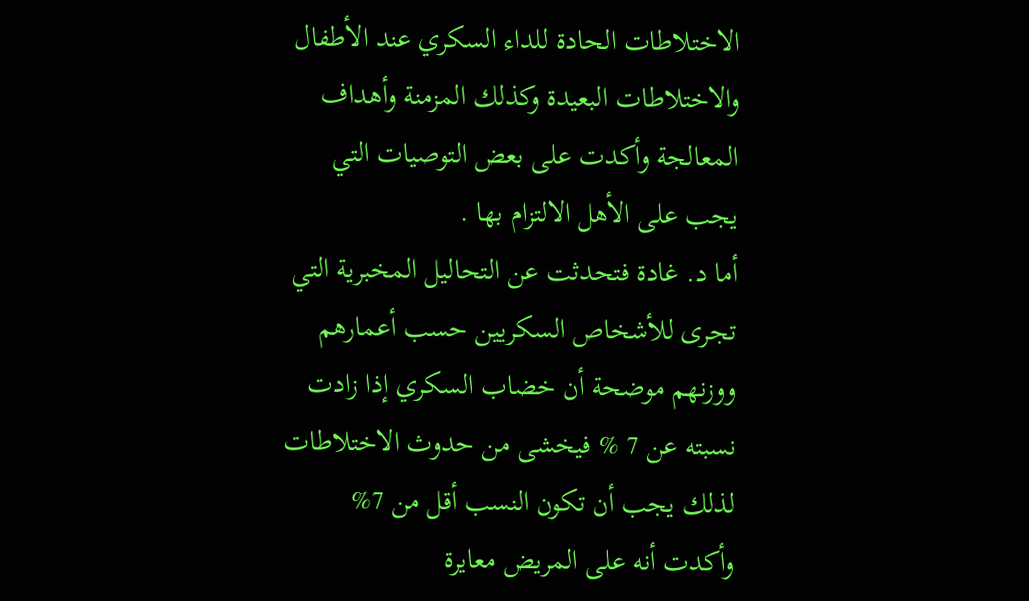الاختلاطات الحادة للداء السكري عند الأطفال والاختلاطات البعيدة وكذلك المزمنة وأهداف المعالجة وأكدت على بعض التوصيات التي يجب على الأهل الالتزام بها .
أما د. غادة فتحدثت عن التحاليل المخبرية التي تجرى للأشخاص السكريين حسب أعمارهم ووزنهم موضحة أن خضاب السكري إذا زادت نسبته عن 7 % فيخشى من حدوث الاختلاطات لذلك يجب أن تكون النسب أقل من 7% وأكدت أنه على المريض معايرة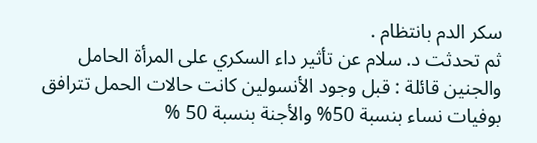سكر الدم بانتظام .
ثم تحدثت د. سلام عن تأثير داء السكري على المرأة الحامل والجنين قائلة : قبل وجود الأنسولين كانت حالات الحمل تترافق بوفيات نساء بنسبة 50% والأجنة بنسبة 50 %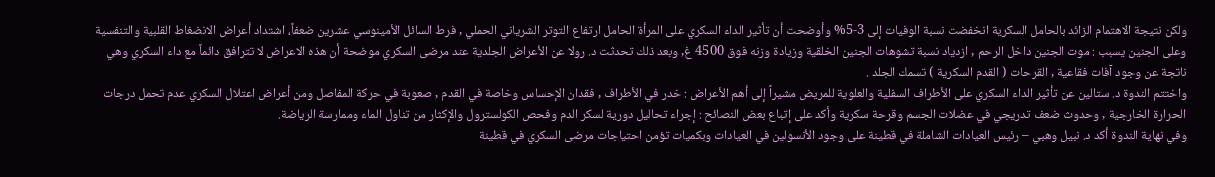ولكن نتيجة الاهتمام الزائد بالحامل السكرية انخفضت نسبة الوفيات إلى 3-5% وأوضحت أن تأثير الداء السكري على المرأة الحامل ارتفاع التوتر الشرياني الحملي , فرط السائل الأمينوسي عشرين ضعفاً، اشتداد أعراض الانضغاط القلبية والتنفسية وعلى الجنين يسبب : موت الجنين داخل الرحم , ازدياد نسبة تشوهات الجنين الخلقية وزيادة وزنه فوق 4500 غ, وبعد ذلك تحدثت د. رولا عن الأعراض الجلدية عند مرضى السكري موضحة أن هذه الاعراض لا تترافق دائماً مع داء السكري وهي ناتجة عن وجود آفات فقاعية , القرحات ( القدم السكرية ) تسمك الجلد .
واختتم الندوة د. ستالين عن تأثير الداء السكري على الأطراف السفلية والعلوية للمريض مشيراً إلى أهم الأعراض : خدر في الأطراف , فقدان الإحساس وخاصة في القدم , صعوبة في حركة المفاصل ومن أعراض اعتلال السكري عدم تحمل درجات الحرارة الخارجية , وحدوث ضعف تدريجي في عضلات الجسم وقرحة سكرية وأكد على إتباع بعض النصائح : إجراء تحاليل دورية لسكر الدم وفحص الكولسترول والإكثار من تناول الماء وممارسة الرياضة.
وفي نهاية الندوة أكد د. نبيل وهبي – رئيس العيادات الشاملة في قطينة على وجود الأنسولين في العيادات وبكميات تؤمن احتياجات مرضى السكري في قطينة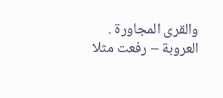والقرى المجاورة .
العروبة – رفعت مثلا